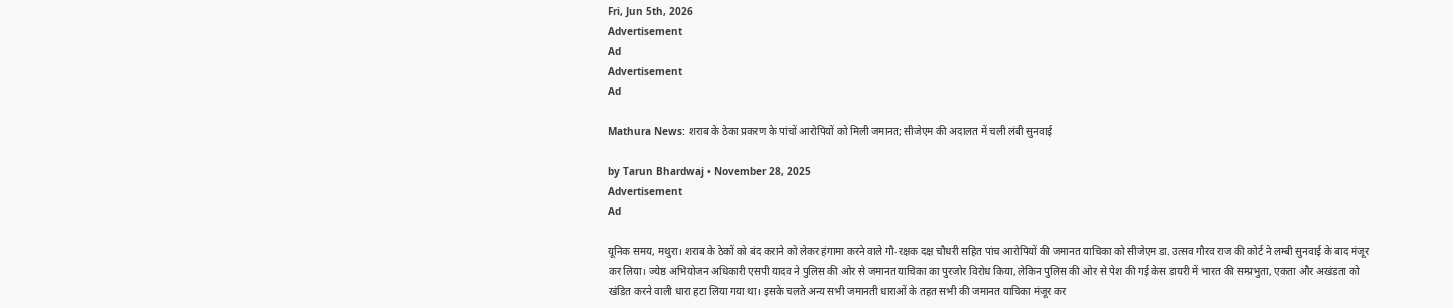Fri, Jun 5th, 2026
Advertisement
Ad
Advertisement
Ad

Mathura News: शराब के ठेका प्रकरण के पांचों आरोपियों को मिली जमानत; सीजेएम की अदालत में चली लंबी सुनवाई

by Tarun Bhardwaj • November 28, 2025
Advertisement
Ad

यूनिक समय, मथुरा। शराब के ठेकों को बंद कराने को लेकर हंगामा करने वाले गौ-रक्षक दक्ष चौधरी सहित पांच आरोपियों की जमानत याचिका को सीजेएम डा. उत्सव गौरव राज की कोर्ट ने लम्बी सुनवाई के बाद मंजूर कर लिया। ज्येष्ठ अभियोजन अधिकारी एसपी यादव ने पुलिस की ओर से जमानत याचिका का पुरजोर विरोध किया, लेकिन पुलिस की ओर से पेश की गई केस डायरी में भारत की सम्प्रभुता, एकता और अखंडता को खंडित करने वाली धारा हटा लिया गया था। इसके चलते अन्य सभी जमानती धाराओं के तहत सभी की जमानत याचिका मंजूर कर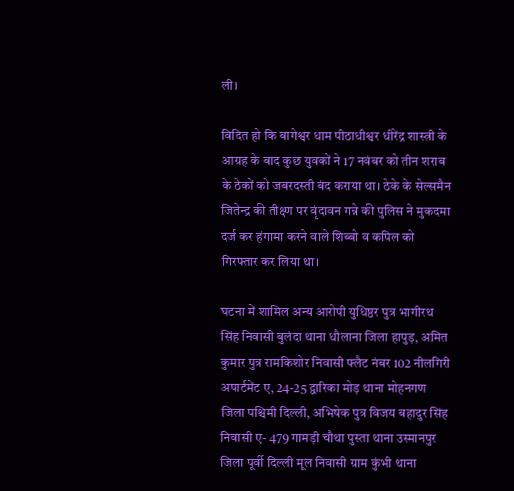ली।

विदित हो कि बागेश्वर धाम पीठाधीश्वर धीरेंद्र शास्त्री के आग्रह के बाद कुछ युवकों ने 17 नवंबर को तीन शराब के ठेकों को जबरदस्ती बंद कराया था। ठेके के सेल्समैन जितेन्द्र की तीक्ष्ण पर वृंदावन गन्ने की पुलिस ने मुकदमा दर्ज कर हंगामा करने वाले शिब्बो व कपिल को गिरफ्तार कर लिया था।

घटना में शामिल अन्य आरोपी युधिष्ठर पुत्र भागीरथ सिंह निवासी बुलंदा थाना धौलाना जिला हापुड़, अमित कुमार पुत्र रामकिशोर निवासी फ्लैट नंबर 102 नीलगिरी अपार्टमेंट ए, 24-25 द्वारिका मोड़ थाना मोहनगण जिला पश्चिमी दिल्ली, अभिषेक पुत्र विजय बहादुर सिंह निवासी ए- 479 गामड़ी चौथा पुस्ता थाना उस्मानपुर जिला पूर्वी दिल्ली मूल निवासी ग्राम कुंभी थाना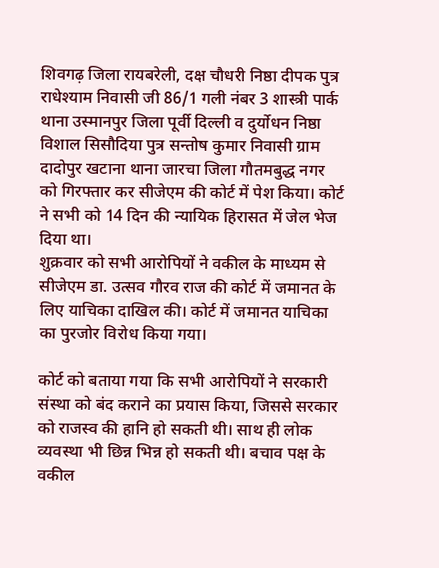शिवगढ़ जिला रायबरेली, दक्ष चौधरी निष्ठा दीपक पुत्र राधेश्याम निवासी जी 86/1 गली नंबर 3 शास्त्री पार्क थाना उस्मानपुर जिला पूर्वी दिल्ली व दुर्योधन निष्ठा विशाल सिसौदिया पुत्र सन्तोष कुमार निवासी ग्राम दादोपुर खटाना थाना जारचा जिला गौतमबुद्ध नगर को गिरफ्तार कर सीजेएम की कोर्ट में पेश किया। कोर्ट ने सभी को 14 दिन की न्यायिक हिरासत में जेल भेज दिया था।
शुक्रवार को सभी आरोपियों ने वकील के माध्यम से सीजेएम डा. उत्सव गौरव राज की कोर्ट में जमानत के लिए याचिका दाखिल की। कोर्ट में जमानत याचिका का पुरजोर विरोध किया गया।

कोर्ट को बताया गया कि सभी आरोपियों ने सरकारी संस्था को बंद कराने का प्रयास किया, जिससे सरकार को राजस्व की हानि हो सकती थी। साथ ही लोक व्यवस्था भी छिन्न भिन्न हो सकती थी। बचाव पक्ष के वकील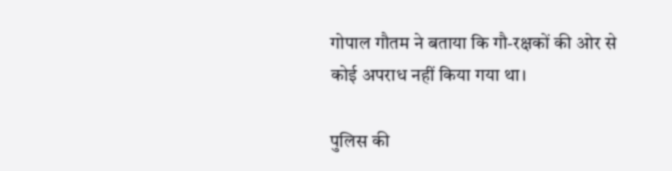गोपाल गौतम ने बताया कि गौ-रक्षकों की ओर से कोई अपराध नहीं किया गया था।

पुलिस की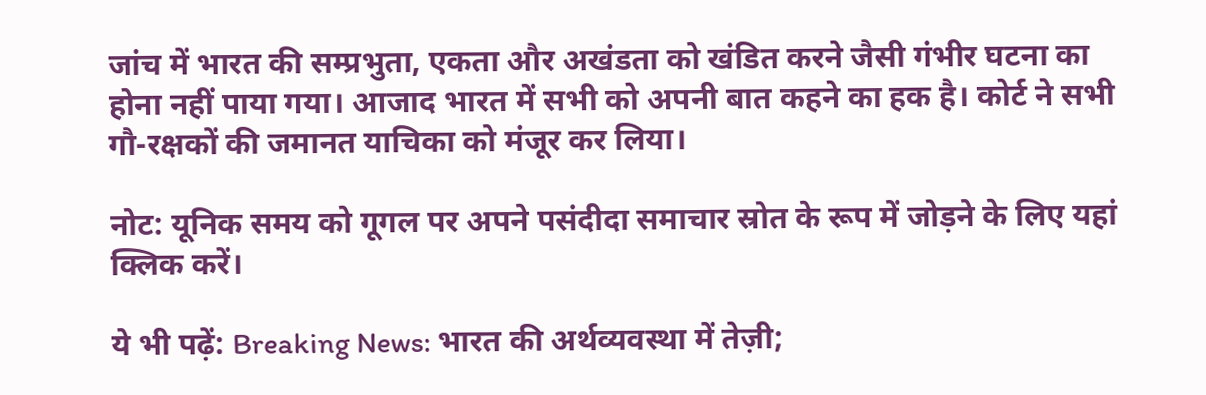जांच में भारत की सम्प्रभुता, एकता और अखंडता को खंडित करने जैसी गंभीर घटना का होना नहीं पाया गया। आजाद भारत में सभी को अपनी बात कहने का हक है। कोर्ट ने सभी गौ-रक्षकों की जमानत याचिका को मंजूर कर लिया।

नोट: यूनिक समय को गूगल पर अपने पसंदीदा समाचार स्रोत के रूप में जोड़ने के लिए यहां क्लिक करें।

ये भी पढ़ें: Breaking News: भारत की अर्थव्यवस्था में तेज़ी;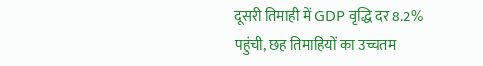दूसरी तिमाही में GDP वृद्धि दर 8.2% पहुंची, छह तिमाहियों का उच्चतम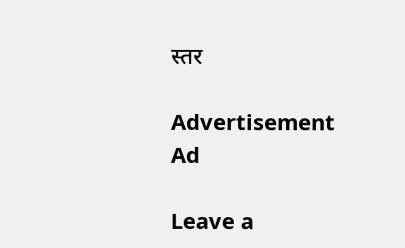स्तर

Advertisement
Ad

Leave a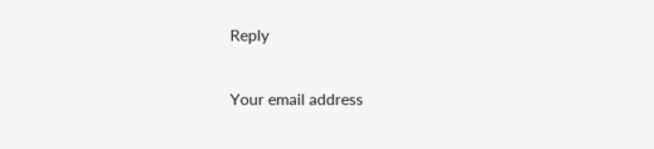Reply

Your email address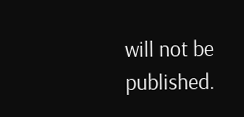will not be published.